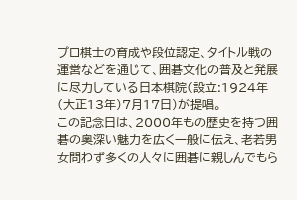プロ棋士の育成や段位認定、タイトル戦の運営などを通じて、囲碁文化の普及と発展に尽力している日本棋院(設立:1924年(大正13年)7月17日)が提唱。
この記念日は、2000年もの歴史を持つ囲碁の奥深い魅力を広く一般に伝え、老若男女問わず多くの人々に囲碁に親しんでもら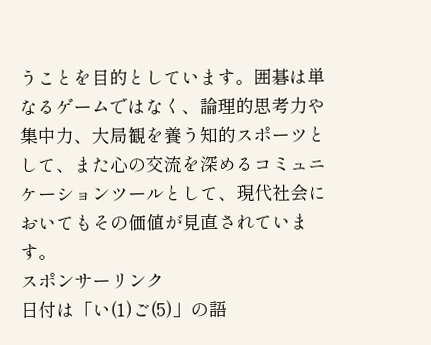うことを目的としています。囲碁は単なるゲームではなく、論理的思考力や集中力、大局観を養う知的スポーツとして、また心の交流を深めるコミュニケーションツールとして、現代社会においてもその価値が見直されています。
スポンサーリンク
日付は「い(1)ご(5)」の語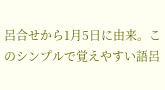呂合せから1月5日に由来。このシンプルで覚えやすい語呂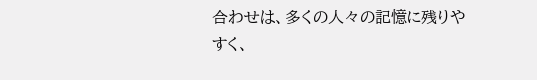合わせは、多くの人々の記憶に残りやすく、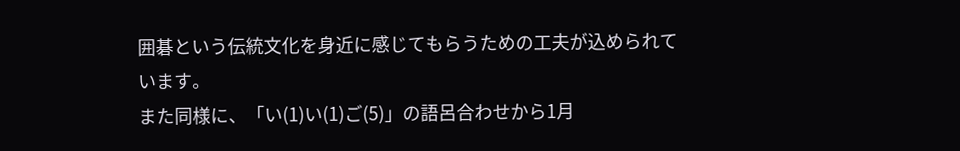囲碁という伝統文化を身近に感じてもらうための工夫が込められています。
また同様に、「い(1)い(1)ご(5)」の語呂合わせから1月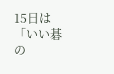15日は「いい碁の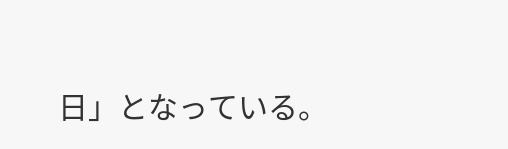日」となっている。